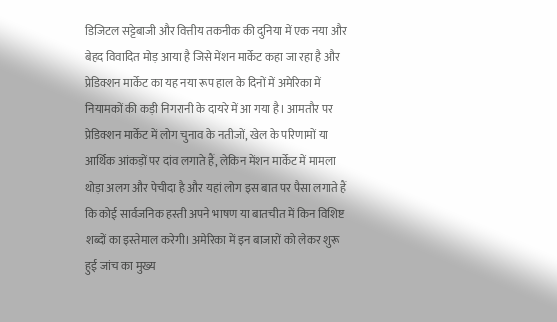डिजिटल सट्टेबाजी और वित्तीय तकनीक की दुनिया में एक नया और बेहद विवादित मोड़ आया है जिसे मेंशन मार्केट कहा जा रहा है और प्रेडिक्शन मार्केट का यह नया रूप हाल के दिनों में अमेरिका में नियामकों की कड़ी निगरानी के दायरे में आ गया है। आमतौर पर प्रेडिक्शन मार्केट में लोग चुनाव के नतीजों, खेल के परिणामों या आर्थिक आंकड़ों पर दांव लगाते हैं, लेकिन मेंशन मार्केट में मामला थोड़ा अलग और पेचीदा है और यहां लोग इस बात पर पैसा लगाते हैं कि कोई सार्वजनिक हस्ती अपने भाषण या बातचीत में किन विशिष्ट शब्दों का इस्तेमाल करेगी। अमेरिका में इन बाजारों को लेकर शुरू हुई जांच का मुख्य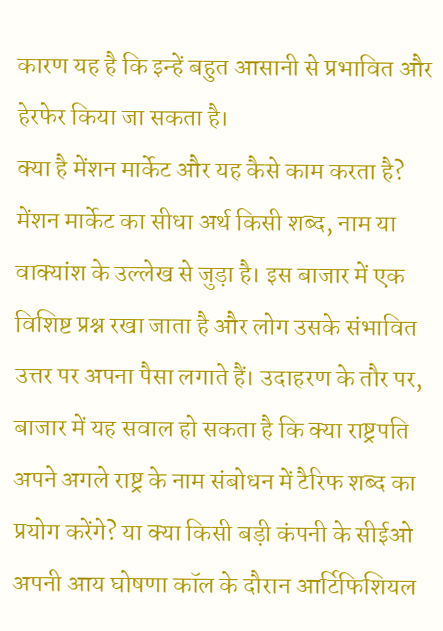कारण यह है कि इन्हें बहुत आसानी से प्रभावित और हेरफेर किया जा सकता है।
क्या है मेंशन मार्केट और यह कैसे काम करता है?
मेंशन मार्केट का सीधा अर्थ किसी शब्द, नाम या वाक्यांश के उल्लेख से जुड़ा है। इस बाजार में एक विशिष्ट प्रश्न रखा जाता है और लोग उसके संभावित उत्तर पर अपना पैसा लगाते हैं। उदाहरण के तौर पर, बाजार में यह सवाल हो सकता है कि क्या राष्ट्रपति अपने अगले राष्ट्र के नाम संबोधन में टैरिफ शब्द का प्रयोग करेंगे? या क्या किसी बड़ी कंपनी के सीईओ अपनी आय घोषणा कॉल के दौरान आर्टिफिशियल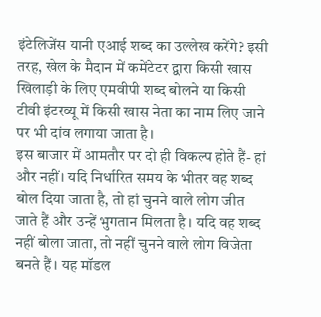इंटेलिजेंस यानी एआई शब्द का उल्लेख करेंगे? इसी तरह, खेल के मैदान में कमेंटेटर द्वारा किसी खास खिलाड़ी के लिए एमवीपी शब्द बोलने या किसी टीवी इंटरव्यू में किसी खास नेता का नाम लिए जाने पर भी दांव लगाया जाता है।
इस बाजार में आमतौर पर दो ही विकल्प होते हैं- हां और नहीं। यदि निर्धारित समय के भीतर वह शब्द बोल दिया जाता है, तो हां चुनने वाले लोग जीत जाते हैं और उन्हें भुगतान मिलता है। यदि वह शब्द नहीं बोला जाता, तो नहीं चुनने वाले लोग विजेता बनते हैं। यह मॉडल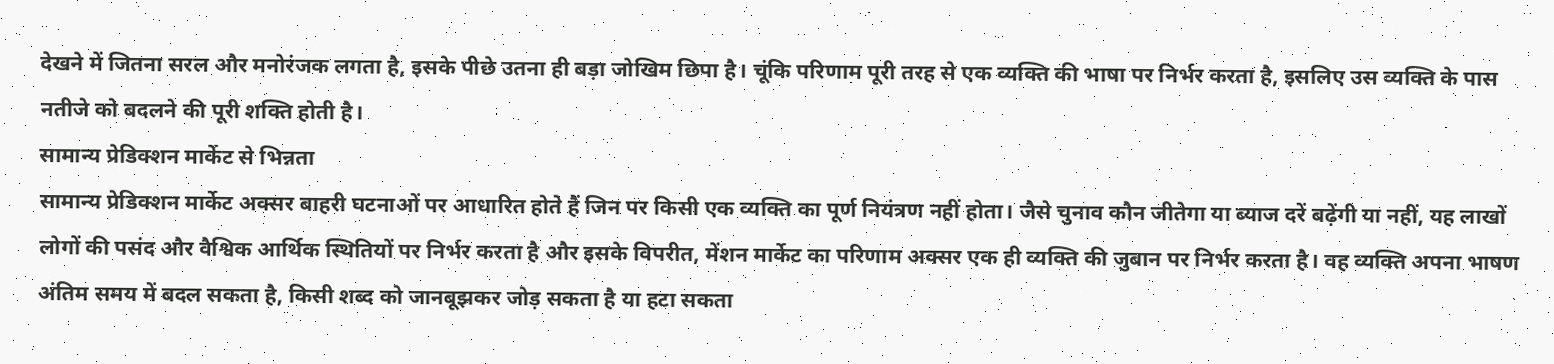देखने में जितना सरल और मनोरंजक लगता है, इसके पीछे उतना ही बड़ा जोखिम छिपा है। चूंकि परिणाम पूरी तरह से एक व्यक्ति की भाषा पर निर्भर करता है, इसलिए उस व्यक्ति के पास नतीजे को बदलने की पूरी शक्ति होती है।
सामान्य प्रेडिक्शन मार्केट से भिन्नता
सामान्य प्रेडिक्शन मार्केट अक्सर बाहरी घटनाओं पर आधारित होते हैं जिन पर किसी एक व्यक्ति का पूर्ण नियंत्रण नहीं होता। जैसे चुनाव कौन जीतेगा या ब्याज दरें बढ़ेंगी या नहीं, यह लाखों लोगों की पसंद और वैश्विक आर्थिक स्थितियों पर निर्भर करता है और इसके विपरीत, मेंशन मार्केट का परिणाम अक्सर एक ही व्यक्ति की जुबान पर निर्भर करता है। वह व्यक्ति अपना भाषण अंतिम समय में बदल सकता है, किसी शब्द को जानबूझकर जोड़ सकता है या हटा सकता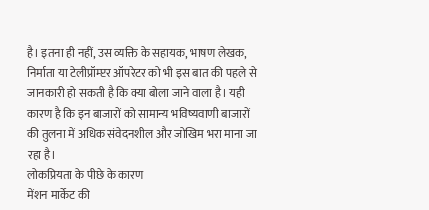है। इतना ही नहीं, उस व्यक्ति के सहायक, भाषण लेखक, निर्माता या टेलीप्रॉम्प्टर ऑपरेटर को भी इस बात की पहले से जानकारी हो सकती है कि क्या बोला जाने वाला है। यही कारण है कि इन बाजारों को सामान्य भविष्यवाणी बाजारों की तुलना में अधिक संवेदनशील और जोखिम भरा माना जा रहा है।
लोकप्रियता के पीछे के कारण
मेंशन मार्केट की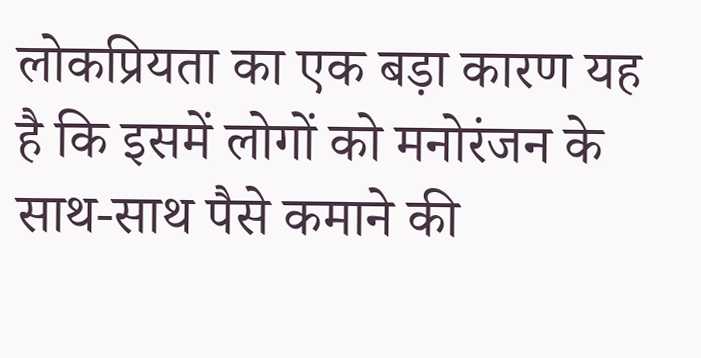लोकप्रियता का एक बड़ा कारण यह है कि इसमें लोगों को मनोरंजन के साथ-साथ पैसे कमाने की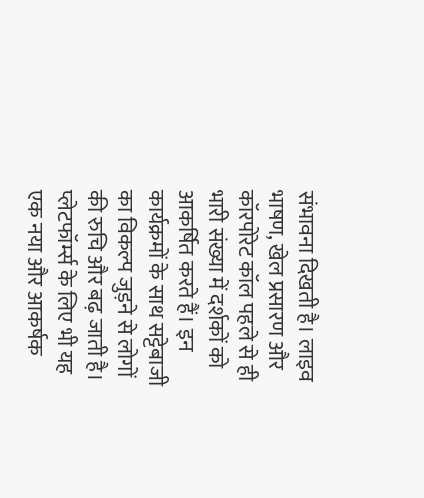संभावना दिखती है। लाइव भाषण, खेल प्रसारण और कॉरपोरेट कॉल पहले से ही भारी संख्या में दर्शकों को आकर्षित करते हैं। इन कार्यक्रमों के साथ सट्टेबाजी का विकल्प जुड़ने से लोगों की रुचि और बढ़ जाती है। प्लेटफॉर्म्स के लिए भी यह एक नया और आकर्षक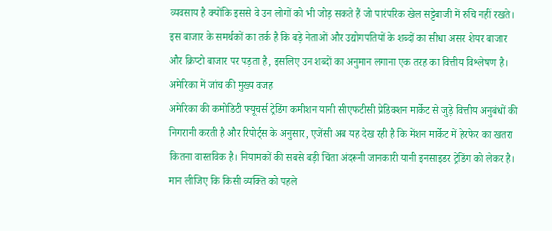व्यवसाय है क्योंकि इससे वे उन लोगों को भी जोड़ सकते हैं जो पारंपरिक खेल सट्टेबाजी में रुचि नहीं रखते। इस बाजार के समर्थकों का तर्क है कि बड़े नेताओं और उद्योगपतियों के शब्दों का सीधा असर शेयर बाजार और क्रिप्टो बाजार पर पड़ता है, इसलिए उन शब्दों का अनुमान लगाना एक तरह का वित्तीय विश्लेषण है।
अमेरिका में जांच की मुख्य वजह
अमेरिका की कमोडिटी फ्यूचर्स ट्रेडिंग कमीशन यानी सीएफटीसी प्रेडिक्शन मार्केट से जुड़े वित्तीय अनुबंधों की निगरानी करती है और रिपोर्ट्स के अनुसार, एजेंसी अब यह देख रही है कि मेंशन मार्केट में हेरफेर का खतरा कितना वास्तविक है। नियामकों की सबसे बड़ी चिंता अंदरूनी जानकारी यानी इनसाइडर ट्रेडिंग को लेकर है। मान लीजिए कि किसी व्यक्ति को पहले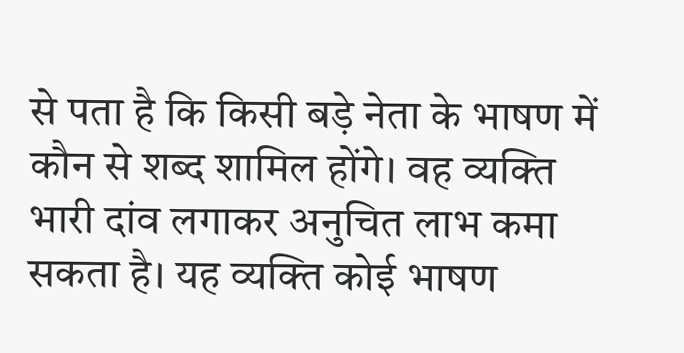से पता है कि किसी बड़े नेता के भाषण में कौन से शब्द शामिल होंगे। वह व्यक्ति भारी दांव लगाकर अनुचित लाभ कमा सकता है। यह व्यक्ति कोई भाषण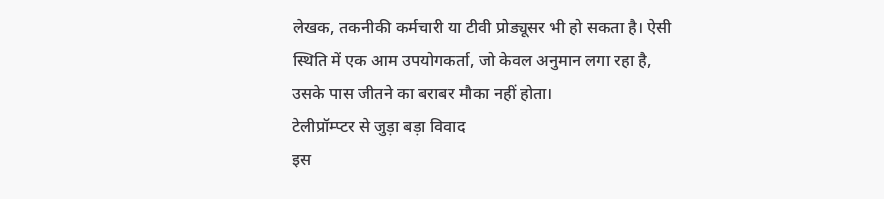लेखक, तकनीकी कर्मचारी या टीवी प्रोड्यूसर भी हो सकता है। ऐसी स्थिति में एक आम उपयोगकर्ता, जो केवल अनुमान लगा रहा है, उसके पास जीतने का बराबर मौका नहीं होता।
टेलीप्रॉम्प्टर से जुड़ा बड़ा विवाद
इस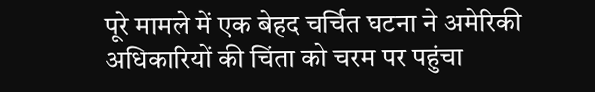पूरे मामले में एक बेहद चर्चित घटना ने अमेरिकी अधिकारियों की चिंता को चरम पर पहुंचा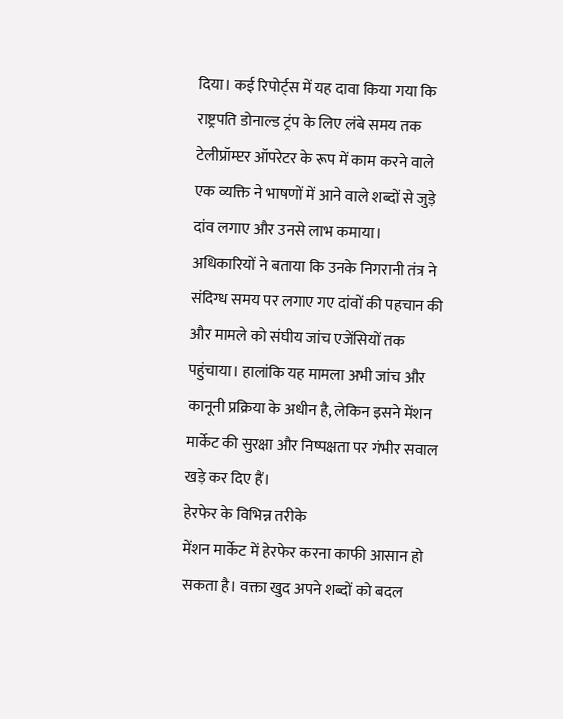दिया। कई रिपोर्ट्स में यह दावा किया गया कि राष्ट्रपति डोनाल्ड ट्रंप के लिए लंबे समय तक टेलीप्रॉम्प्टर ऑपरेटर के रूप में काम करने वाले एक व्यक्ति ने भाषणों में आने वाले शब्दों से जुड़े दांव लगाए और उनसे लाभ कमाया। अधिकारियों ने बताया कि उनके निगरानी तंत्र ने संदिग्ध समय पर लगाए गए दांवों की पहचान की और मामले को संघीय जांच एजेंसियों तक पहुंचाया। हालांकि यह मामला अभी जांच और कानूनी प्रक्रिया के अधीन है, लेकिन इसने मेंशन मार्केट की सुरक्षा और निष्पक्षता पर गंभीर सवाल खड़े कर दिए हैं।
हेरफेर के विभिन्न तरीके
मेंशन मार्केट में हेरफेर करना काफी आसान हो सकता है। वक्ता खुद अपने शब्दों को बदल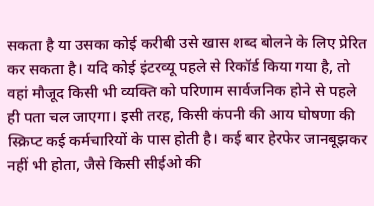सकता है या उसका कोई करीबी उसे खास शब्द बोलने के लिए प्रेरित कर सकता है। यदि कोई इंटरव्यू पहले से रिकॉर्ड किया गया है, तो वहां मौजूद किसी भी व्यक्ति को परिणाम सार्वजनिक होने से पहले ही पता चल जाएगा। इसी तरह, किसी कंपनी की आय घोषणा की स्क्रिप्ट कई कर्मचारियों के पास होती है। कई बार हेरफेर जानबूझकर नहीं भी होता, जैसे किसी सीईओ की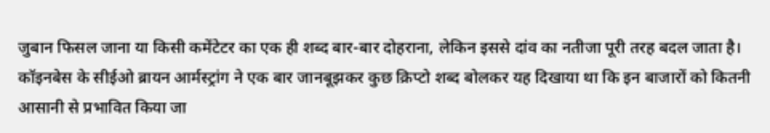जुबान फिसल जाना या किसी कमेंटेटर का एक ही शब्द बार-बार दोहराना, लेकिन इससे दांव का नतीजा पूरी तरह बदल जाता है। कॉइनबेस के सीईओ ब्रायन आर्मस्ट्रांग ने एक बार जानबूझकर कुछ क्रिप्टो शब्द बोलकर यह दिखाया था कि इन बाजारों को कितनी आसानी से प्रभावित किया जा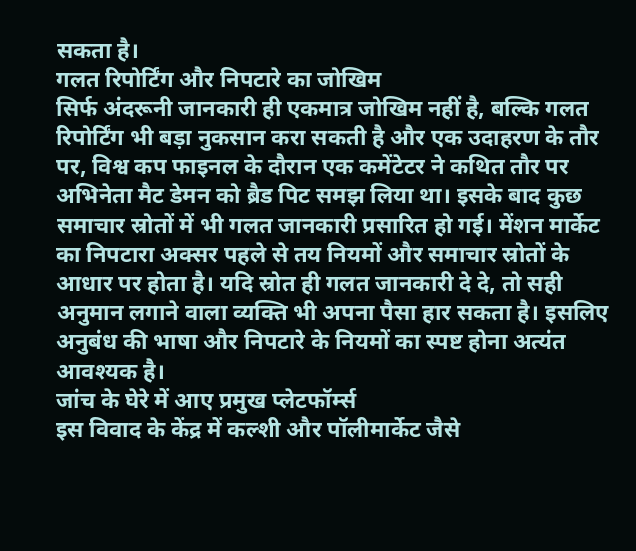सकता है।
गलत रिपोर्टिंग और निपटारे का जोखिम
सिर्फ अंदरूनी जानकारी ही एकमात्र जोखिम नहीं है, बल्कि गलत रिपोर्टिंग भी बड़ा नुकसान करा सकती है और एक उदाहरण के तौर पर, विश्व कप फाइनल के दौरान एक कमेंटेटर ने कथित तौर पर अभिनेता मैट डेमन को ब्रैड पिट समझ लिया था। इसके बाद कुछ समाचार स्रोतों में भी गलत जानकारी प्रसारित हो गई। मेंशन मार्केट का निपटारा अक्सर पहले से तय नियमों और समाचार स्रोतों के आधार पर होता है। यदि स्रोत ही गलत जानकारी दे दे, तो सही अनुमान लगाने वाला व्यक्ति भी अपना पैसा हार सकता है। इसलिए अनुबंध की भाषा और निपटारे के नियमों का स्पष्ट होना अत्यंत आवश्यक है।
जांच के घेरे में आए प्रमुख प्लेटफॉर्म्स
इस विवाद के केंद्र में कल्शी और पॉलीमार्केट जैसे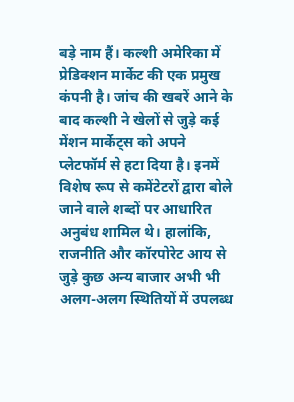बड़े नाम हैं। कल्शी अमेरिका में प्रेडिक्शन मार्केट की एक प्रमुख कंपनी है। जांच की खबरें आने के बाद कल्शी ने खेलों से जुड़े कई मेंशन मार्केट्स को अपने प्लेटफॉर्म से हटा दिया है। इनमें विशेष रूप से कमेंटेटरों द्वारा बोले जाने वाले शब्दों पर आधारित अनुबंध शामिल थे। हालांकि, राजनीति और कॉरपोरेट आय से जुड़े कुछ अन्य बाजार अभी भी अलग-अलग स्थितियों में उपलब्ध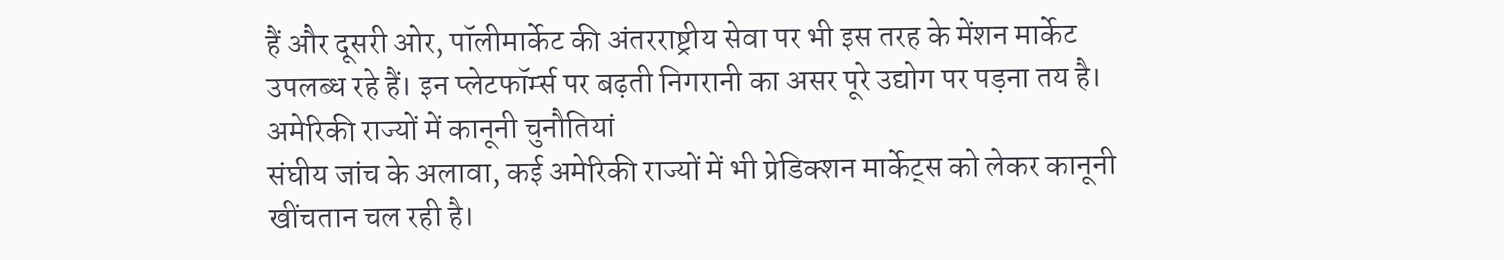हैं और दूसरी ओर, पॉलीमार्केट की अंतरराष्ट्रीय सेवा पर भी इस तरह के मेंशन मार्केट उपलब्ध रहे हैं। इन प्लेटफॉर्म्स पर बढ़ती निगरानी का असर पूरे उद्योग पर पड़ना तय है।
अमेरिकी राज्यों में कानूनी चुनौतियां
संघीय जांच के अलावा, कई अमेरिकी राज्यों में भी प्रेडिक्शन मार्केट्स को लेकर कानूनी खींचतान चल रही है।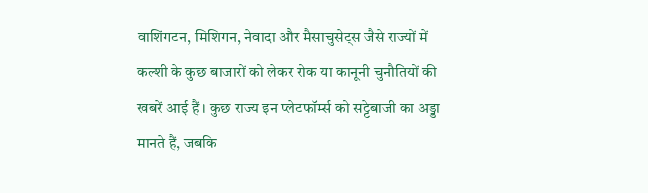वाशिंगटन, मिशिगन, नेवादा और मैसाचुसेट्स जैसे राज्यों में कल्शी के कुछ बाजारों को लेकर रोक या कानूनी चुनौतियों की खबरें आई हैं। कुछ राज्य इन प्लेटफॉर्म्स को सट्टेबाजी का अड्डा मानते हैं, जबकि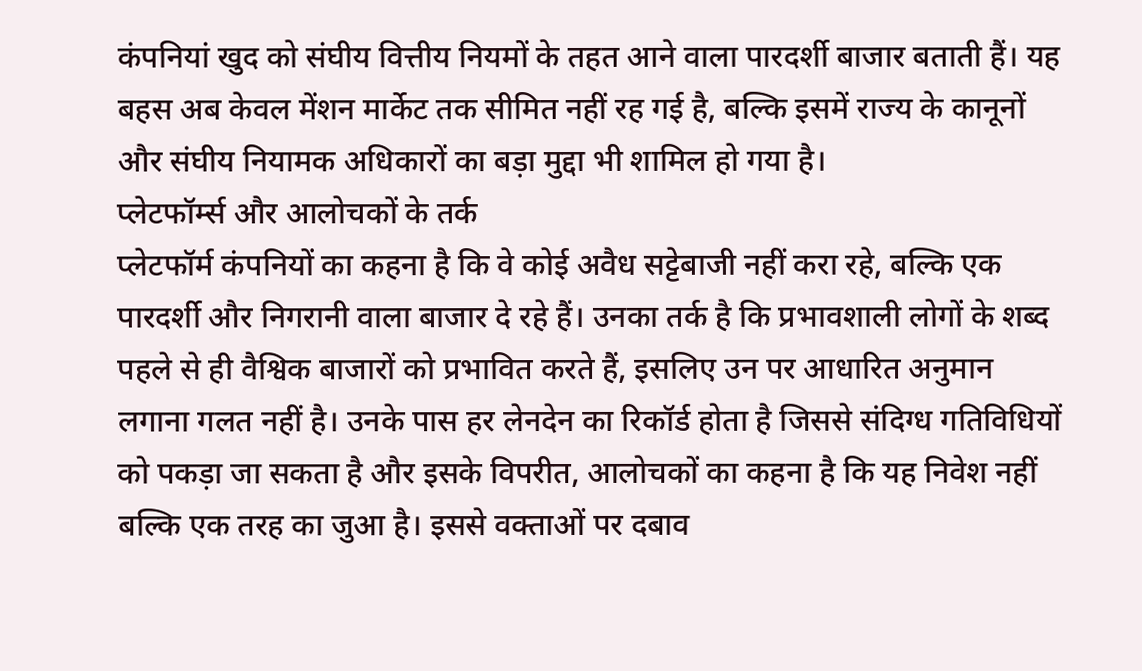कंपनियां खुद को संघीय वित्तीय नियमों के तहत आने वाला पारदर्शी बाजार बताती हैं। यह बहस अब केवल मेंशन मार्केट तक सीमित नहीं रह गई है, बल्कि इसमें राज्य के कानूनों और संघीय नियामक अधिकारों का बड़ा मुद्दा भी शामिल हो गया है।
प्लेटफॉर्म्स और आलोचकों के तर्क
प्लेटफॉर्म कंपनियों का कहना है कि वे कोई अवैध सट्टेबाजी नहीं करा रहे, बल्कि एक पारदर्शी और निगरानी वाला बाजार दे रहे हैं। उनका तर्क है कि प्रभावशाली लोगों के शब्द पहले से ही वैश्विक बाजारों को प्रभावित करते हैं, इसलिए उन पर आधारित अनुमान लगाना गलत नहीं है। उनके पास हर लेनदेन का रिकॉर्ड होता है जिससे संदिग्ध गतिविधियों को पकड़ा जा सकता है और इसके विपरीत, आलोचकों का कहना है कि यह निवेश नहीं बल्कि एक तरह का जुआ है। इससे वक्ताओं पर दबाव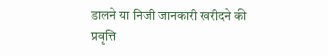डालने या निजी जानकारी खरीदने की प्रवृत्ति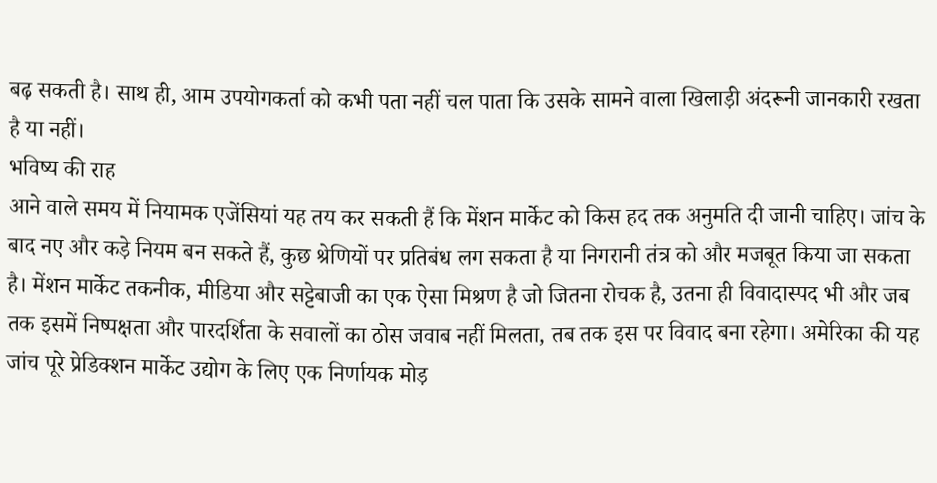बढ़ सकती है। साथ ही, आम उपयोगकर्ता को कभी पता नहीं चल पाता कि उसके सामने वाला खिलाड़ी अंदरूनी जानकारी रखता है या नहीं।
भविष्य की राह
आने वाले समय में नियामक एजेंसियां यह तय कर सकती हैं कि मेंशन मार्केट को किस हद तक अनुमति दी जानी चाहिए। जांच के बाद नए और कड़े नियम बन सकते हैं, कुछ श्रेणियों पर प्रतिबंध लग सकता है या निगरानी तंत्र को और मजबूत किया जा सकता है। मेंशन मार्केट तकनीक, मीडिया और सट्टेबाजी का एक ऐसा मिश्रण है जो जितना रोचक है, उतना ही विवादास्पद भी और जब तक इसमें निष्पक्षता और पारदर्शिता के सवालों का ठोस जवाब नहीं मिलता, तब तक इस पर विवाद बना रहेगा। अमेरिका की यह जांच पूरे प्रेडिक्शन मार्केट उद्योग के लिए एक निर्णायक मोड़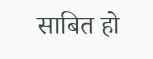साबित हो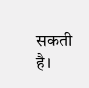सकती है।